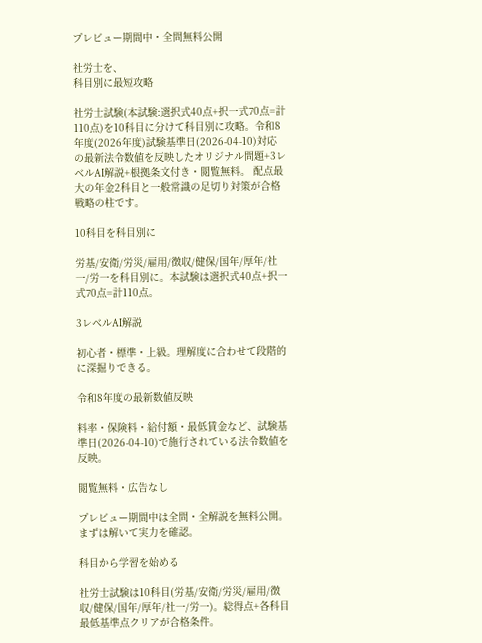プレビュー期間中・全問無料公開

社労士を、
科目別に最短攻略

社労士試験(本試験:選択式40点+択一式70点=計110点)を10科目に分けて科目別に攻略。令和8年度(2026年度)試験基準日(2026-04-10)対応の最新法令数値を反映したオリジナル問題+3レベルAI解説+根拠条文付き・閲覧無料。 配点最大の年金2科目と一般常識の足切り対策が合格戦略の柱です。

10科目を科目別に

労基/安衛/労災/雇用/徴収/健保/国年/厚年/社一/労一を科目別に。本試験は選択式40点+択一式70点=計110点。

3レベルAI解説

初心者・標準・上級。理解度に合わせて段階的に深掘りできる。

令和8年度の最新数値反映

料率・保険料・給付額・最低賃金など、試験基準日(2026-04-10)で施行されている法令数値を反映。

閲覧無料・広告なし

プレビュー期間中は全問・全解説を無料公開。まずは解いて実力を確認。

科目から学習を始める

社労士試験は10科目(労基/安衛/労災/雇用/徴収/健保/国年/厚年/社一/労一)。総得点+各科目最低基準点クリアが合格条件。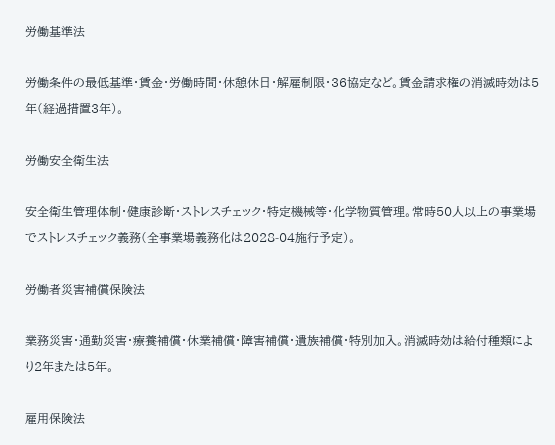労働基準法

労働条件の最低基準・賃金・労働時間・休憩休日・解雇制限・36協定など。賃金請求権の消滅時効は5年(経過措置3年)。

労働安全衛生法

安全衛生管理体制・健康診断・ストレスチェック・特定機械等・化学物質管理。常時50人以上の事業場でストレスチェック義務(全事業場義務化は2028-04施行予定)。

労働者災害補償保険法

業務災害・通勤災害・療養補償・休業補償・障害補償・遺族補償・特別加入。消滅時効は給付種類により2年または5年。

雇用保険法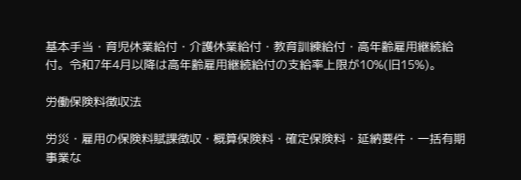基本手当・育児休業給付・介護休業給付・教育訓練給付・高年齢雇用継続給付。令和7年4月以降は高年齢雇用継続給付の支給率上限が10%(旧15%)。

労働保険料徴収法

労災・雇用の保険料賦課徴収・概算保険料・確定保険料・延納要件・一括有期事業な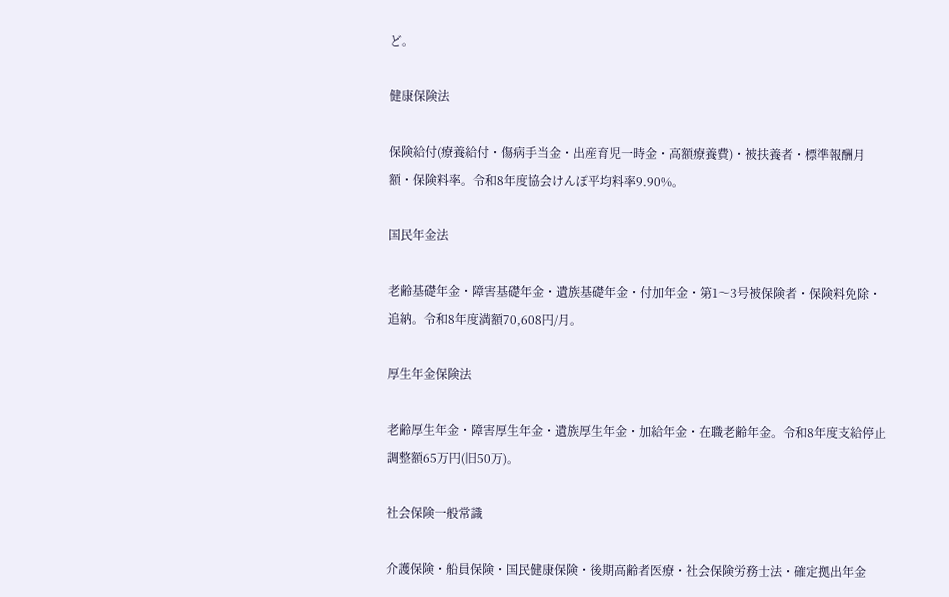ど。

健康保険法

保険給付(療養給付・傷病手当金・出産育児一時金・高額療養費)・被扶養者・標準報酬月額・保険料率。令和8年度協会けんぽ平均料率9.90%。

国民年金法

老齢基礎年金・障害基礎年金・遺族基礎年金・付加年金・第1〜3号被保険者・保険料免除・追納。令和8年度満額70,608円/月。

厚生年金保険法

老齢厚生年金・障害厚生年金・遺族厚生年金・加給年金・在職老齢年金。令和8年度支給停止調整額65万円(旧50万)。

社会保険一般常識

介護保険・船員保険・国民健康保険・後期高齢者医療・社会保険労務士法・確定拠出年金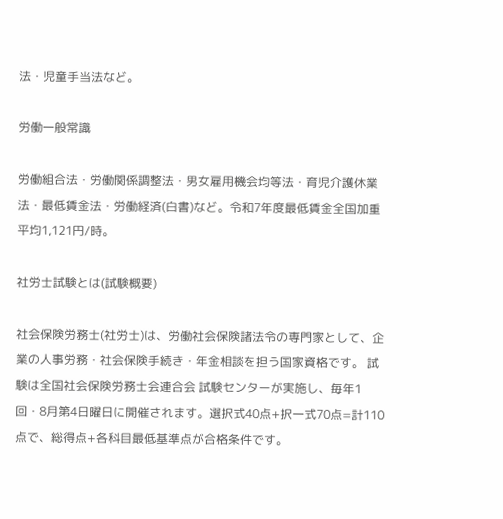法・児童手当法など。

労働一般常識

労働組合法・労働関係調整法・男女雇用機会均等法・育児介護休業法・最低賃金法・労働経済(白書)など。令和7年度最低賃金全国加重平均1,121円/時。

社労士試験とは(試験概要)

社会保険労務士(社労士)は、労働社会保険諸法令の専門家として、企業の人事労務・社会保険手続き・年金相談を担う国家資格です。 試験は全国社会保険労務士会連合会 試験センターが実施し、毎年1回・8月第4日曜日に開催されます。選択式40点+択一式70点=計110点で、総得点+各科目最低基準点が合格条件です。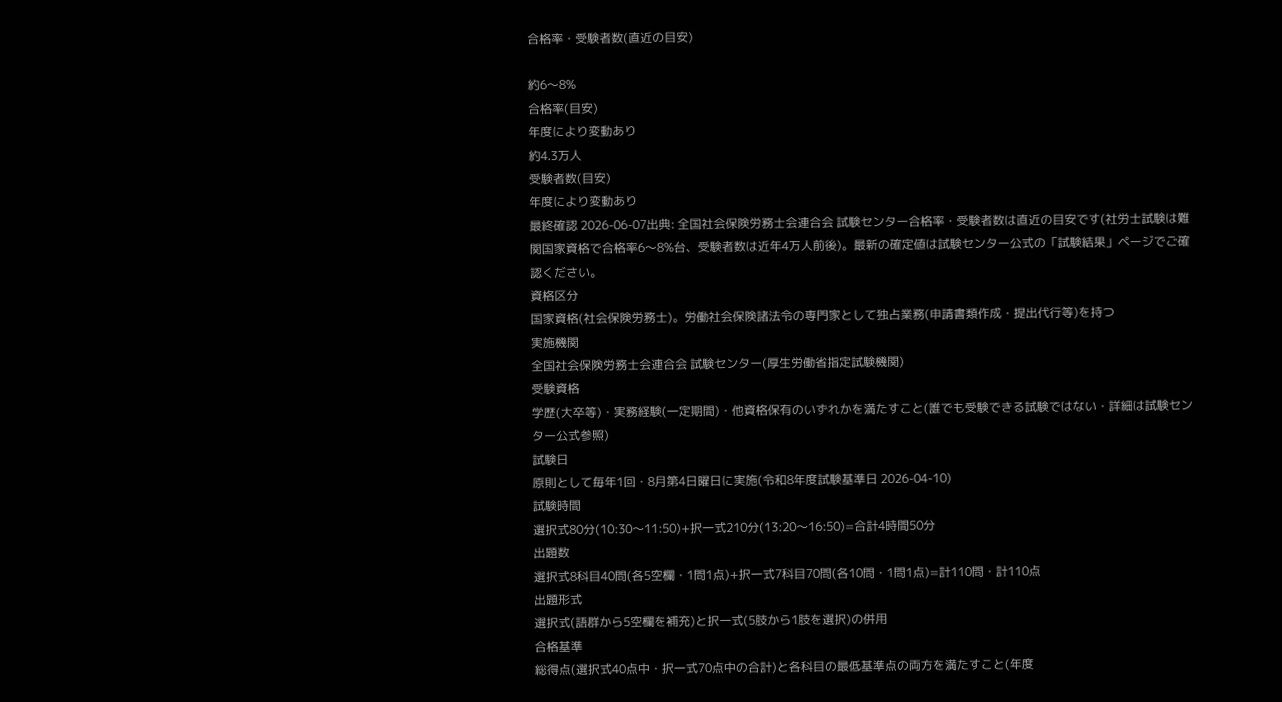合格率・受験者数(直近の目安)

約6〜8%
合格率(目安)
年度により変動あり
約4.3万人
受験者数(目安)
年度により変動あり
最終確認 2026-06-07出典: 全国社会保険労務士会連合会 試験センター合格率・受験者数は直近の目安です(社労士試験は難関国家資格で合格率6〜8%台、受験者数は近年4万人前後)。最新の確定値は試験センター公式の「試験結果」ページでご確認ください。
資格区分
国家資格(社会保険労務士)。労働社会保険諸法令の専門家として独占業務(申請書類作成・提出代行等)を持つ
実施機関
全国社会保険労務士会連合会 試験センター(厚生労働省指定試験機関)
受験資格
学歴(大卒等)・実務経験(一定期間)・他資格保有のいずれかを満たすこと(誰でも受験できる試験ではない・詳細は試験センター公式参照)
試験日
原則として毎年1回・8月第4日曜日に実施(令和8年度試験基準日 2026-04-10)
試験時間
選択式80分(10:30〜11:50)+択一式210分(13:20〜16:50)=合計4時間50分
出題数
選択式8科目40問(各5空欄・1問1点)+択一式7科目70問(各10問・1問1点)=計110問・計110点
出題形式
選択式(語群から5空欄を補充)と択一式(5肢から1肢を選択)の併用
合格基準
総得点(選択式40点中・択一式70点中の合計)と各科目の最低基準点の両方を満たすこと(年度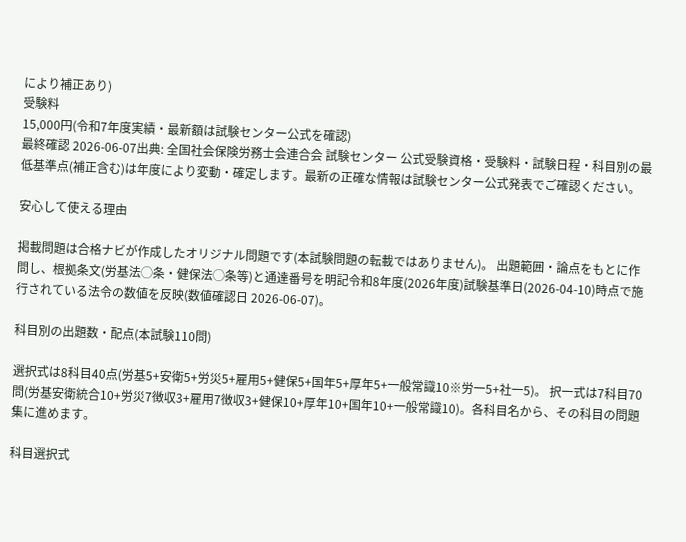により補正あり)
受験料
15,000円(令和7年度実績・最新額は試験センター公式を確認)
最終確認 2026-06-07出典: 全国社会保険労務士会連合会 試験センター 公式受験資格・受験料・試験日程・科目別の最低基準点(補正含む)は年度により変動・確定します。最新の正確な情報は試験センター公式発表でご確認ください。

安心して使える理由

掲載問題は合格ナビが作成したオリジナル問題です(本試験問題の転載ではありません)。 出題範囲・論点をもとに作問し、根拠条文(労基法◯条・健保法◯条等)と通達番号を明記令和8年度(2026年度)試験基準日(2026-04-10)時点で施行されている法令の数値を反映(数値確認日 2026-06-07)。

科目別の出題数・配点(本試験110問)

選択式は8科目40点(労基5+安衛5+労災5+雇用5+健保5+国年5+厚年5+一般常識10※労一5+社一5)。 択一式は7科目70問(労基安衛統合10+労災7徴収3+雇用7徴収3+健保10+厚年10+国年10+一般常識10)。各科目名から、その科目の問題集に進めます。

科目選択式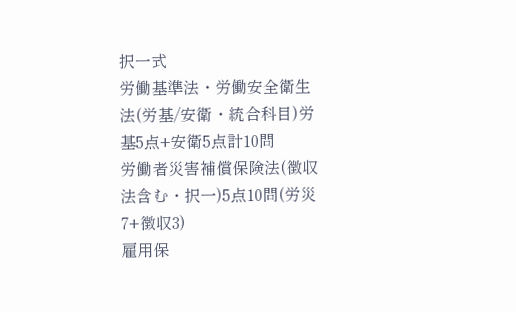択一式
労働基準法・労働安全衛生法(労基/安衛・統合科目)労基5点+安衛5点計10問
労働者災害補償保険法(徴収法含む・択一)5点10問(労災7+徴収3)
雇用保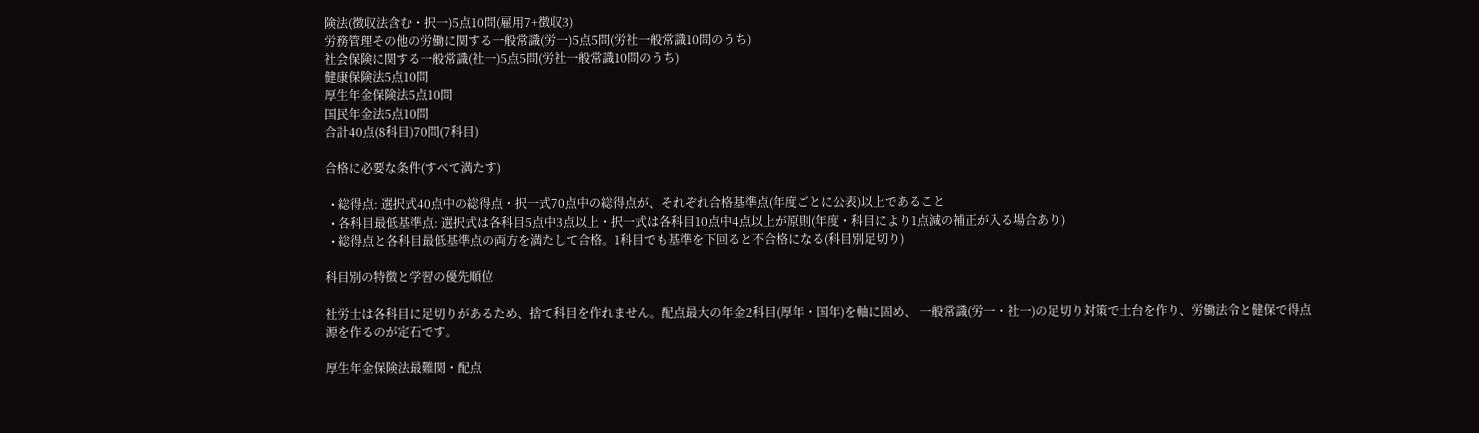険法(徴収法含む・択一)5点10問(雇用7+徴収3)
労務管理その他の労働に関する一般常識(労一)5点5問(労社一般常識10問のうち)
社会保険に関する一般常識(社一)5点5問(労社一般常識10問のうち)
健康保険法5点10問
厚生年金保険法5点10問
国民年金法5点10問
合計40点(8科目)70問(7科目)

合格に必要な条件(すべて満たす)

  • 総得点: 選択式40点中の総得点・択一式70点中の総得点が、それぞれ合格基準点(年度ごとに公表)以上であること
  • 各科目最低基準点: 選択式は各科目5点中3点以上・択一式は各科目10点中4点以上が原則(年度・科目により1点減の補正が入る場合あり)
  • 総得点と各科目最低基準点の両方を満たして合格。1科目でも基準を下回ると不合格になる(科目別足切り)

科目別の特徴と学習の優先順位

社労士は各科目に足切りがあるため、捨て科目を作れません。配点最大の年金2科目(厚年・国年)を軸に固め、 一般常識(労一・社一)の足切り対策で土台を作り、労働法令と健保で得点源を作るのが定石です。

厚生年金保険法最難関・配点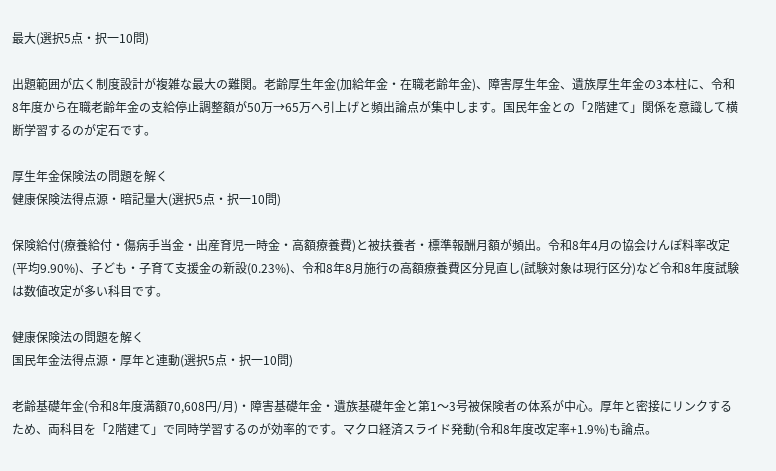最大(選択5点・択一10問)

出題範囲が広く制度設計が複雑な最大の難関。老齢厚生年金(加給年金・在職老齢年金)、障害厚生年金、遺族厚生年金の3本柱に、令和8年度から在職老齢年金の支給停止調整額が50万→65万へ引上げと頻出論点が集中します。国民年金との「2階建て」関係を意識して横断学習するのが定石です。

厚生年金保険法の問題を解く
健康保険法得点源・暗記量大(選択5点・択一10問)

保険給付(療養給付・傷病手当金・出産育児一時金・高額療養費)と被扶養者・標準報酬月額が頻出。令和8年4月の協会けんぽ料率改定(平均9.90%)、子ども・子育て支援金の新設(0.23%)、令和8年8月施行の高額療養費区分見直し(試験対象は現行区分)など令和8年度試験は数値改定が多い科目です。

健康保険法の問題を解く
国民年金法得点源・厚年と連動(選択5点・択一10問)

老齢基礎年金(令和8年度満額70,608円/月)・障害基礎年金・遺族基礎年金と第1〜3号被保険者の体系が中心。厚年と密接にリンクするため、両科目を「2階建て」で同時学習するのが効率的です。マクロ経済スライド発動(令和8年度改定率+1.9%)も論点。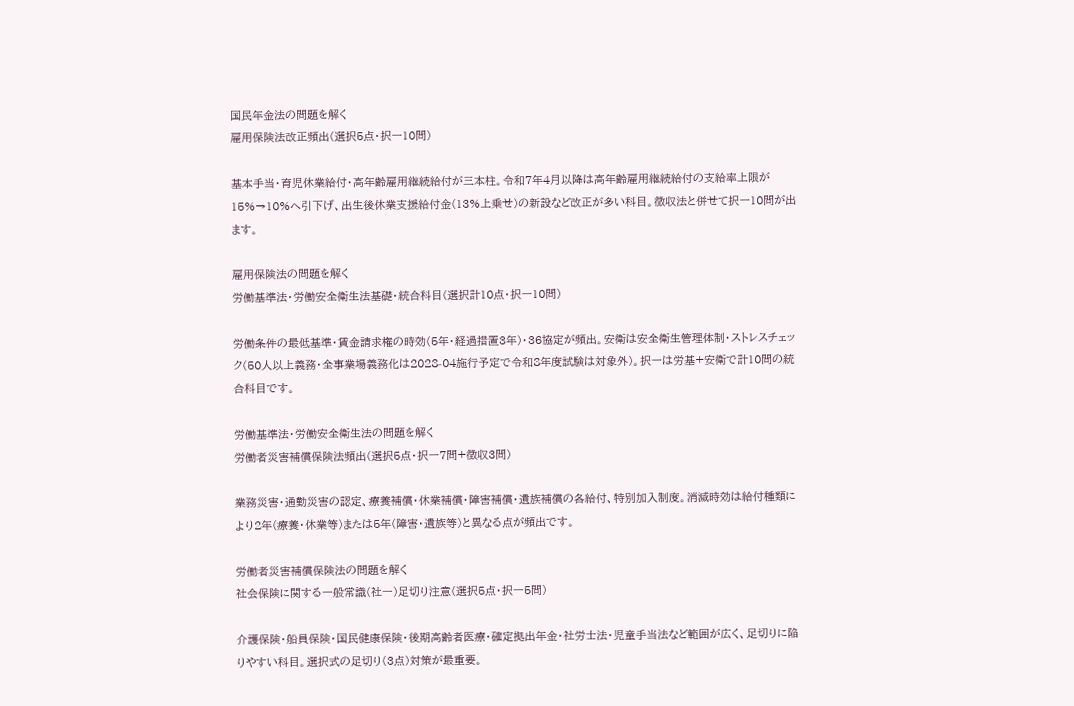国民年金法の問題を解く
雇用保険法改正頻出(選択5点・択一10問)

基本手当・育児休業給付・高年齢雇用継続給付が三本柱。令和7年4月以降は高年齢雇用継続給付の支給率上限が15%→10%へ引下げ、出生後休業支援給付金(13%上乗せ)の新設など改正が多い科目。徴収法と併せて択一10問が出ます。

雇用保険法の問題を解く
労働基準法・労働安全衛生法基礎・統合科目(選択計10点・択一10問)

労働条件の最低基準・賃金請求権の時効(5年・経過措置3年)・36協定が頻出。安衛は安全衛生管理体制・ストレスチェック(50人以上義務・全事業場義務化は2028-04施行予定で令和8年度試験は対象外)。択一は労基+安衛で計10問の統合科目です。

労働基準法・労働安全衛生法の問題を解く
労働者災害補償保険法頻出(選択5点・択一7問+徴収3問)

業務災害・通勤災害の認定、療養補償・休業補償・障害補償・遺族補償の各給付、特別加入制度。消滅時効は給付種類により2年(療養・休業等)または5年(障害・遺族等)と異なる点が頻出です。

労働者災害補償保険法の問題を解く
社会保険に関する一般常識(社一)足切り注意(選択5点・択一5問)

介護保険・船員保険・国民健康保険・後期高齢者医療・確定拠出年金・社労士法・児童手当法など範囲が広く、足切りに陥りやすい科目。選択式の足切り(3点)対策が最重要。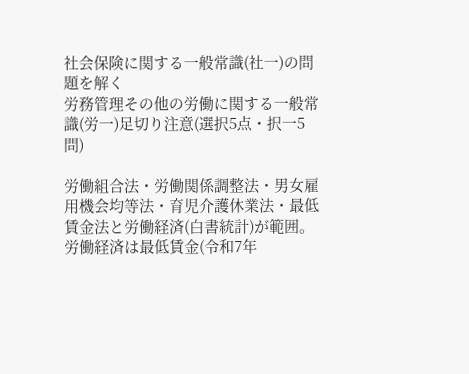社会保険に関する一般常識(社一)の問題を解く
労務管理その他の労働に関する一般常識(労一)足切り注意(選択5点・択一5問)

労働組合法・労働関係調整法・男女雇用機会均等法・育児介護休業法・最低賃金法と労働経済(白書統計)が範囲。労働経済は最低賃金(令和7年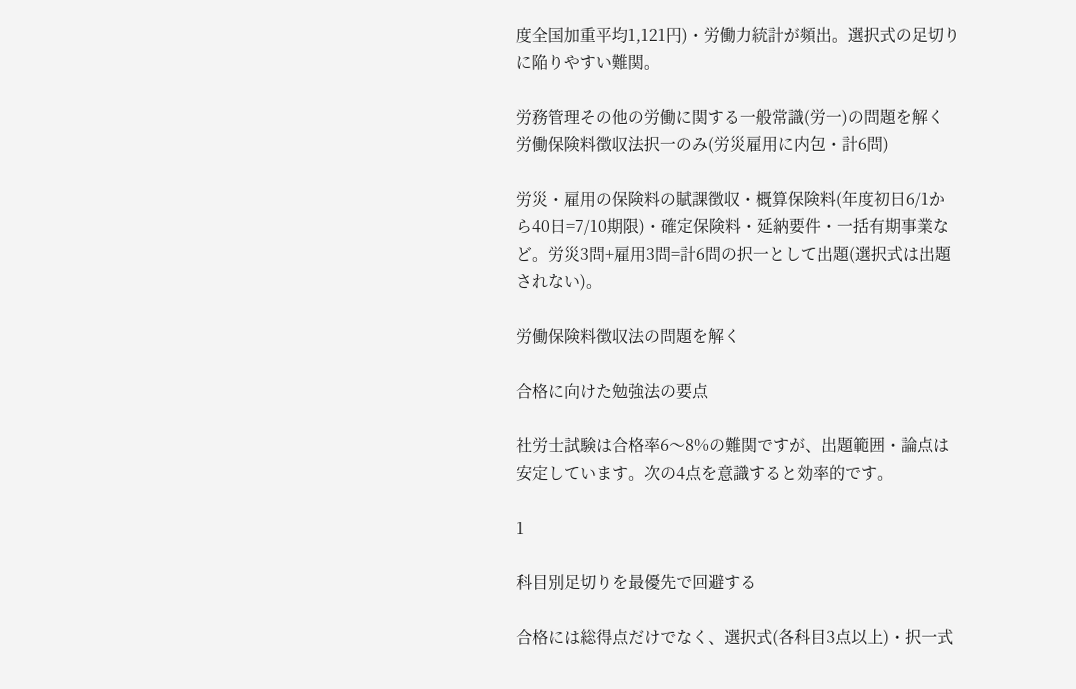度全国加重平均1,121円)・労働力統計が頻出。選択式の足切りに陥りやすい難関。

労務管理その他の労働に関する一般常識(労一)の問題を解く
労働保険料徴収法択一のみ(労災雇用に内包・計6問)

労災・雇用の保険料の賦課徴収・概算保険料(年度初日6/1から40日=7/10期限)・確定保険料・延納要件・一括有期事業など。労災3問+雇用3問=計6問の択一として出題(選択式は出題されない)。

労働保険料徴収法の問題を解く

合格に向けた勉強法の要点

社労士試験は合格率6〜8%の難関ですが、出題範囲・論点は安定しています。次の4点を意識すると効率的です。

1

科目別足切りを最優先で回避する

合格には総得点だけでなく、選択式(各科目3点以上)・択一式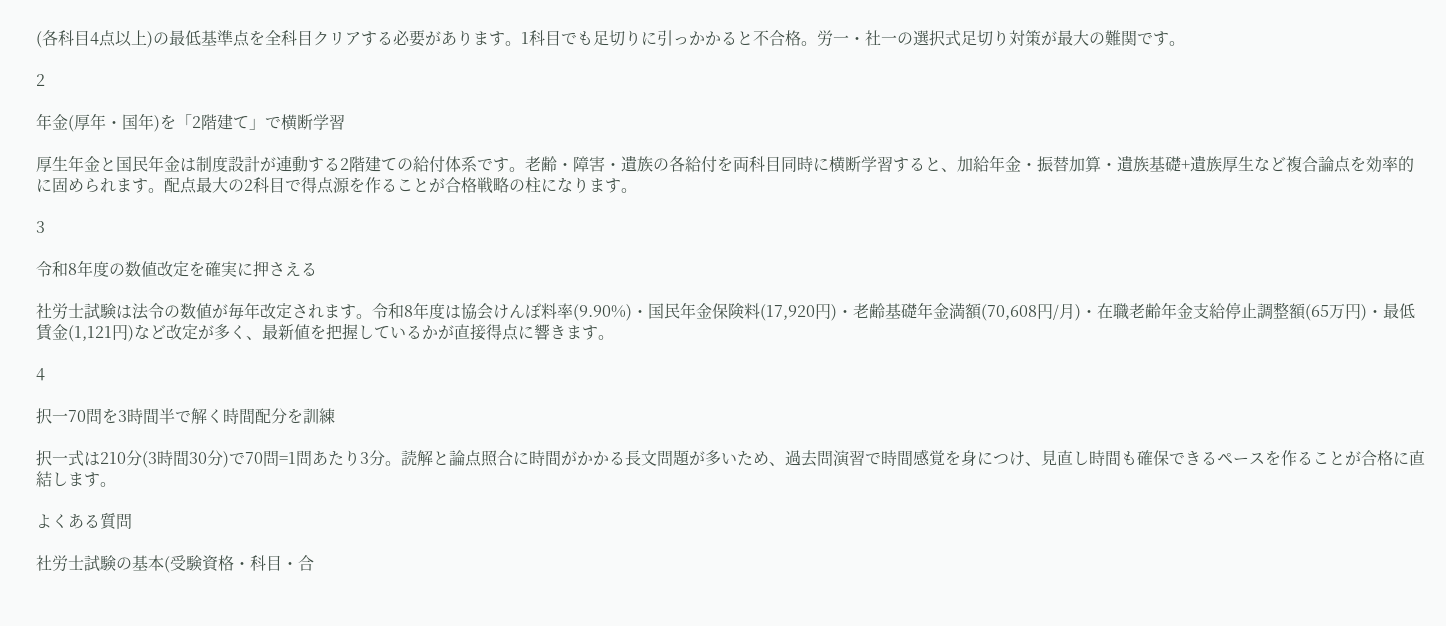(各科目4点以上)の最低基準点を全科目クリアする必要があります。1科目でも足切りに引っかかると不合格。労一・社一の選択式足切り対策が最大の難関です。

2

年金(厚年・国年)を「2階建て」で横断学習

厚生年金と国民年金は制度設計が連動する2階建ての給付体系です。老齢・障害・遺族の各給付を両科目同時に横断学習すると、加給年金・振替加算・遺族基礎+遺族厚生など複合論点を効率的に固められます。配点最大の2科目で得点源を作ることが合格戦略の柱になります。

3

令和8年度の数値改定を確実に押さえる

社労士試験は法令の数値が毎年改定されます。令和8年度は協会けんぽ料率(9.90%)・国民年金保険料(17,920円)・老齢基礎年金満額(70,608円/月)・在職老齢年金支給停止調整額(65万円)・最低賃金(1,121円)など改定が多く、最新値を把握しているかが直接得点に響きます。

4

択一70問を3時間半で解く時間配分を訓練

択一式は210分(3時間30分)で70問=1問あたり3分。読解と論点照合に時間がかかる長文問題が多いため、過去問演習で時間感覚を身につけ、見直し時間も確保できるペースを作ることが合格に直結します。

よくある質問

社労士試験の基本(受験資格・科目・合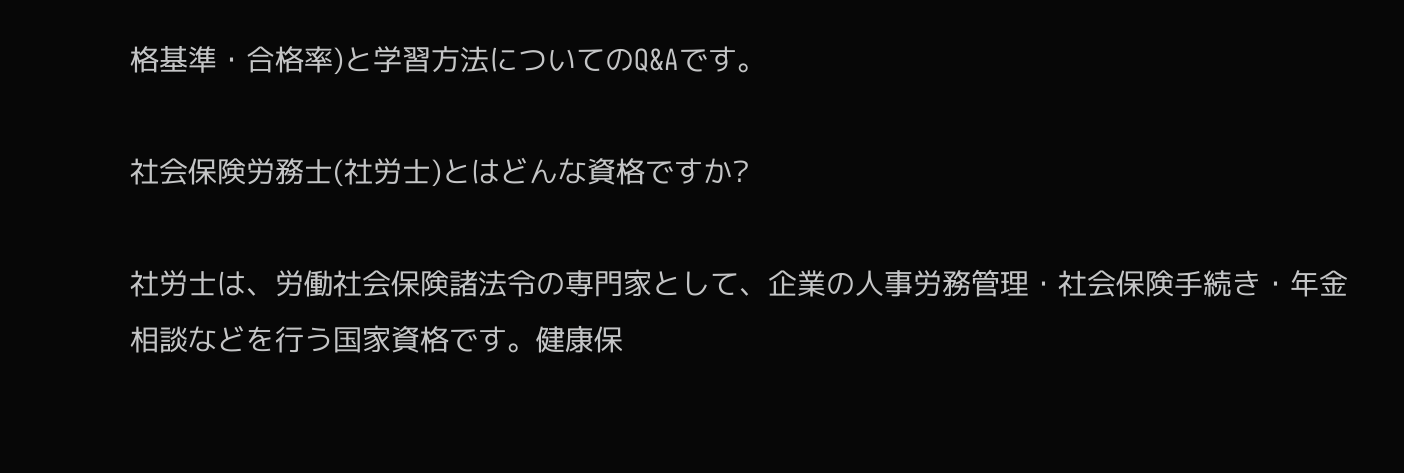格基準・合格率)と学習方法についてのQ&Aです。

社会保険労務士(社労士)とはどんな資格ですか?

社労士は、労働社会保険諸法令の専門家として、企業の人事労務管理・社会保険手続き・年金相談などを行う国家資格です。健康保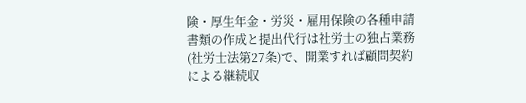険・厚生年金・労災・雇用保険の各種申請書類の作成と提出代行は社労士の独占業務(社労士法第27条)で、開業すれば顧問契約による継続収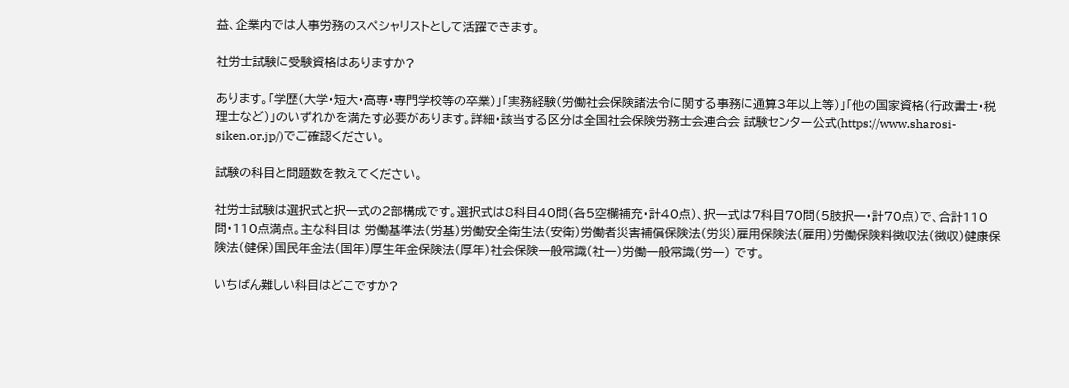益、企業内では人事労務のスペシャリストとして活躍できます。

社労士試験に受験資格はありますか?

あります。「学歴(大学・短大・高専・専門学校等の卒業)」「実務経験(労働社会保険諸法令に関する事務に通算3年以上等)」「他の国家資格(行政書士・税理士など)」のいずれかを満たす必要があります。詳細・該当する区分は全国社会保険労務士会連合会 試験センター公式(https://www.sharosi-siken.or.jp/)でご確認ください。

試験の科目と問題数を教えてください。

社労士試験は選択式と択一式の2部構成です。選択式は8科目40問(各5空欄補充・計40点)、択一式は7科目70問(5肢択一・計70点)で、合計110問・110点満点。主な科目は 労働基準法(労基)労働安全衛生法(安衛)労働者災害補償保険法(労災)雇用保険法(雇用)労働保険料徴収法(徴収)健康保険法(健保)国民年金法(国年)厚生年金保険法(厚年)社会保険一般常識(社一)労働一般常識(労一) です。

いちばん難しい科目はどこですか?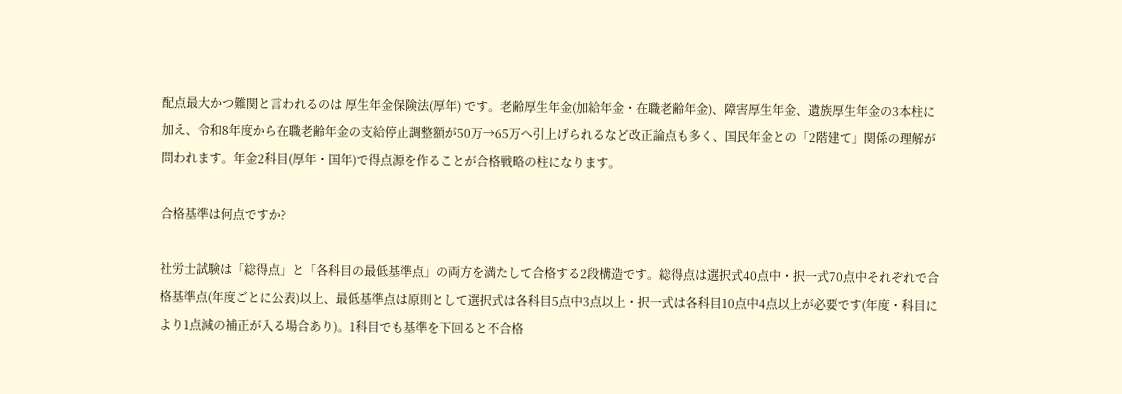配点最大かつ難関と言われるのは 厚生年金保険法(厚年) です。老齢厚生年金(加給年金・在職老齢年金)、障害厚生年金、遺族厚生年金の3本柱に加え、令和8年度から在職老齢年金の支給停止調整額が50万→65万へ引上げられるなど改正論点も多く、国民年金との「2階建て」関係の理解が問われます。年金2科目(厚年・国年)で得点源を作ることが合格戦略の柱になります。

合格基準は何点ですか?

社労士試験は「総得点」と「各科目の最低基準点」の両方を満たして合格する2段構造です。総得点は選択式40点中・択一式70点中それぞれで合格基準点(年度ごとに公表)以上、最低基準点は原則として選択式は各科目5点中3点以上・択一式は各科目10点中4点以上が必要です(年度・科目により1点減の補正が入る場合あり)。1科目でも基準を下回ると不合格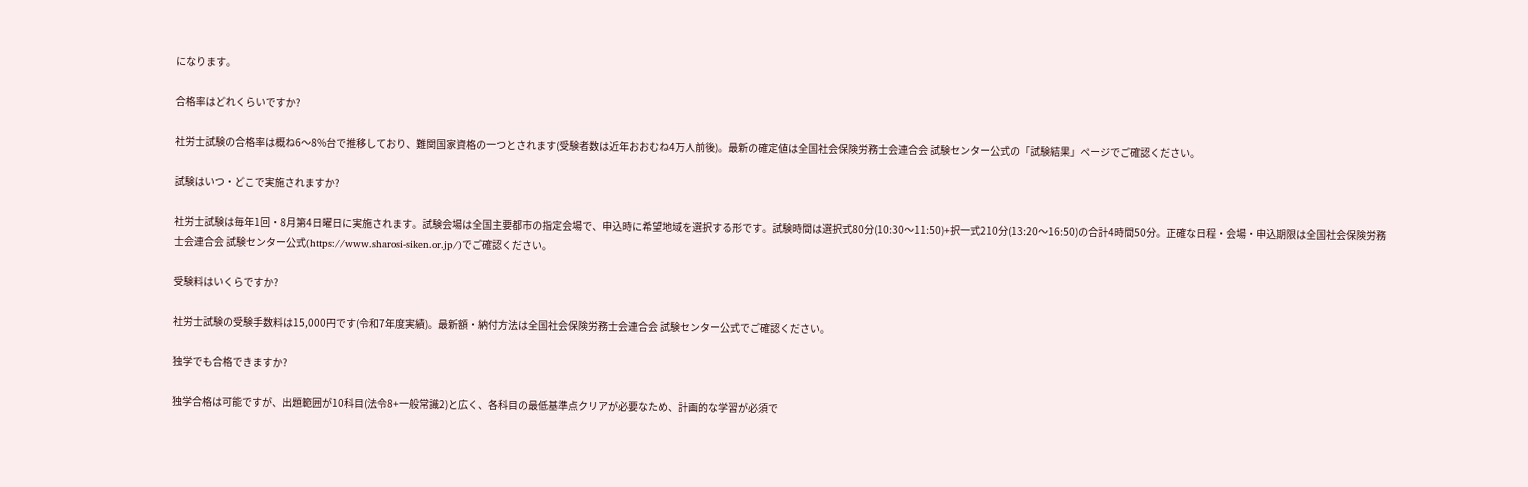になります。

合格率はどれくらいですか?

社労士試験の合格率は概ね6〜8%台で推移しており、難関国家資格の一つとされます(受験者数は近年おおむね4万人前後)。最新の確定値は全国社会保険労務士会連合会 試験センター公式の「試験結果」ページでご確認ください。

試験はいつ・どこで実施されますか?

社労士試験は毎年1回・8月第4日曜日に実施されます。試験会場は全国主要都市の指定会場で、申込時に希望地域を選択する形です。試験時間は選択式80分(10:30〜11:50)+択一式210分(13:20〜16:50)の合計4時間50分。正確な日程・会場・申込期限は全国社会保険労務士会連合会 試験センター公式(https://www.sharosi-siken.or.jp/)でご確認ください。

受験料はいくらですか?

社労士試験の受験手数料は15,000円です(令和7年度実績)。最新額・納付方法は全国社会保険労務士会連合会 試験センター公式でご確認ください。

独学でも合格できますか?

独学合格は可能ですが、出題範囲が10科目(法令8+一般常識2)と広く、各科目の最低基準点クリアが必要なため、計画的な学習が必須で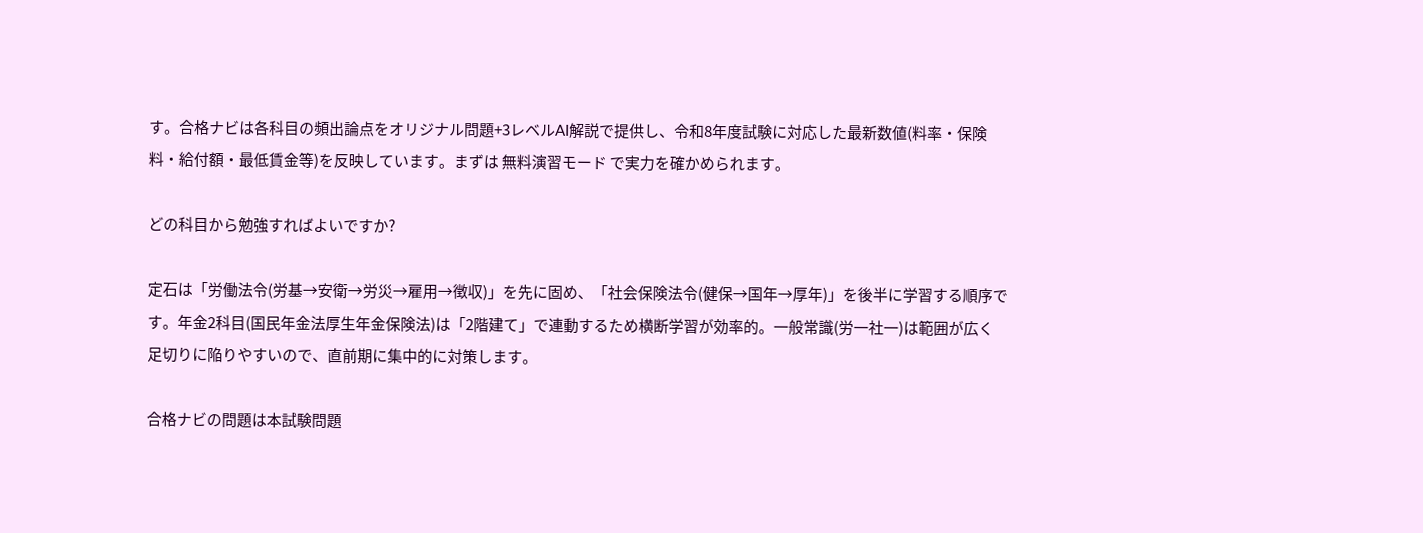す。合格ナビは各科目の頻出論点をオリジナル問題+3レベルAI解説で提供し、令和8年度試験に対応した最新数値(料率・保険料・給付額・最低賃金等)を反映しています。まずは 無料演習モード で実力を確かめられます。

どの科目から勉強すればよいですか?

定石は「労働法令(労基→安衛→労災→雇用→徴収)」を先に固め、「社会保険法令(健保→国年→厚年)」を後半に学習する順序です。年金2科目(国民年金法厚生年金保険法)は「2階建て」で連動するため横断学習が効率的。一般常識(労一社一)は範囲が広く足切りに陥りやすいので、直前期に集中的に対策します。

合格ナビの問題は本試験問題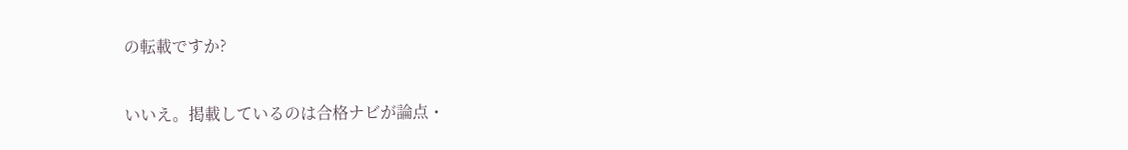の転載ですか?

いいえ。掲載しているのは合格ナビが論点・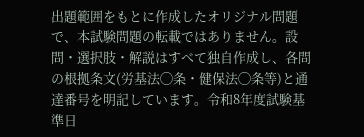出題範囲をもとに作成したオリジナル問題で、本試験問題の転載ではありません。設問・選択肢・解説はすべて独自作成し、各問の根拠条文(労基法◯条・健保法◯条等)と通達番号を明記しています。令和8年度試験基準日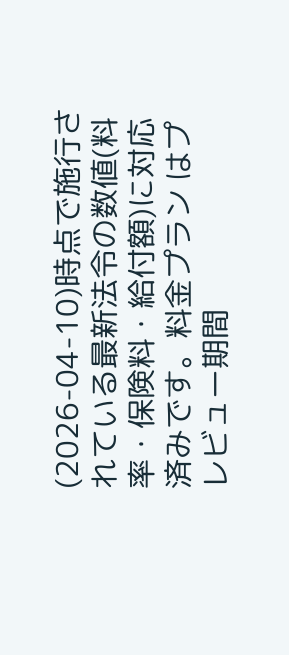(2026-04-10)時点で施行されている最新法令の数値(料率・保険料・給付額)に対応済みです。料金プラン はプレビュー期間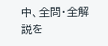中、全問・全解説を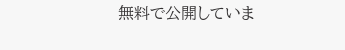無料で公開していま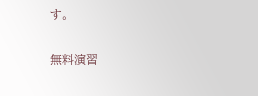す。

無料演習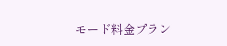モード料金プラン